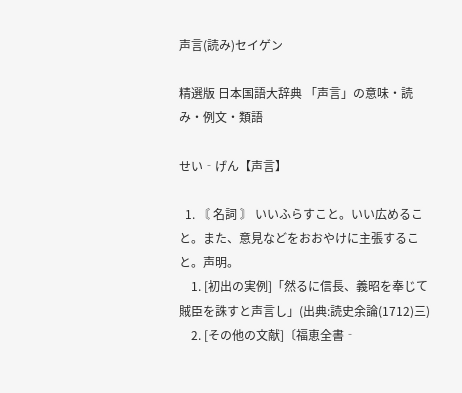声言(読み)セイゲン

精選版 日本国語大辞典 「声言」の意味・読み・例文・類語

せい‐げん【声言】

  1. 〘 名詞 〙 いいふらすこと。いい広めること。また、意見などをおおやけに主張すること。声明。
    1. [初出の実例]「然るに信長、義昭を奉じて賊臣を誅すと声言し」(出典:読史余論(1712)三)
    2. [その他の文献]〔福恵全書‐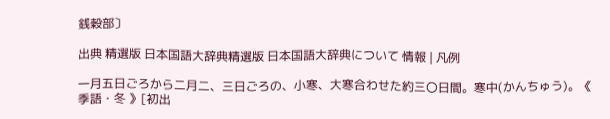銭穀部〕

出典 精選版 日本国語大辞典精選版 日本国語大辞典について 情報 | 凡例

一月五日ごろから二月二、三日ごろの、小寒、大寒合わせた約三〇日間。寒中(かんちゅう)。《 季語・冬 》[初出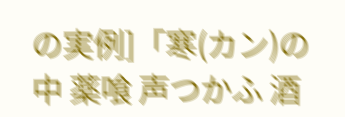の実例]「寒(カン)の中 薬喰 声つかふ 酒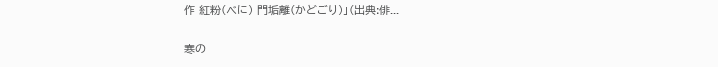作 紅粉(べに) 門垢離(かどごり)」(出典:俳...

寒の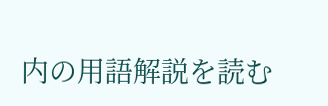内の用語解説を読む